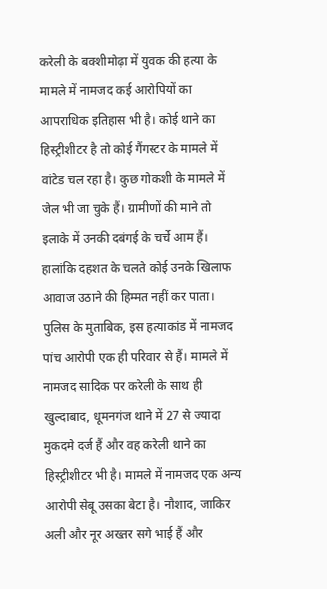करेली के बक्शीमोढ़ा में युवक की हत्या के मामले में नामजद कई आरोपियों का आपराधिक इतिहास भी है। कोई थाने का हिस्ट्रीशीटर है तो कोई गैंगस्टर के मामले में वांटेड चल रहा है। कुछ गोकशी के मामले में जेल भी जा चुके हैं। ग्रामीणों की माने तो इलाके में उनकी दबंगई के चर्चे आम हैं। हालांकि दहशत के चलते कोई उनके खिलाफ आवाज उठाने की हिम्मत नहीं कर पाता।
पुलिस के मुताबिक, इस हत्याकांड में नामजद पांच आरोपी एक ही परिवार से हैं। मामले में नामजद सादिक पर करेली के साथ ही खुल्दाबाद, धूमनगंज थाने में 27 से ज्यादा मुकदमे दर्ज हैं और वह करेली थाने का हिस्ट्रीशीटर भी है। मामले में नामजद एक अन्य आरोपी सेबू उसका बेटा है। नौशाद, जाकिर अली और नूर अख्तर सगे भाई हैं और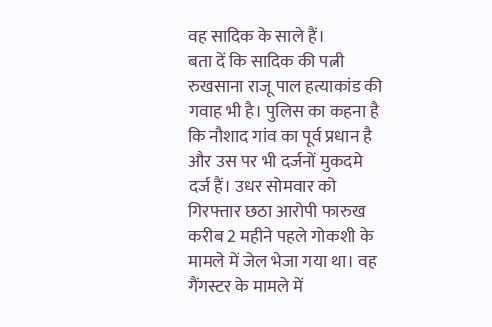वह सादिक के साले हैं।
बता दें कि सादिक की पत्नी रुखसाना राजू पाल हत्याकांड की गवाह भी है। पुलिस का कहना है कि नौशाद गांव का पूर्व प्रधान है और उस पर भी दर्जनों मुकदमे दर्ज हैं। उधर सोमवार को गिरफ्तार छठा आरोपी फारुख करीब 2 महीने पहले गोकशी के मामले में जेल भेजा गया था। वह गैंगस्टर के मामले में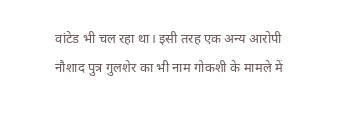वांटेड भी चल रहा था। इसी तरह एक अन्य आरोपी नौशाद पुत्र गुलशेर का भी नाम गोकशी के मामले में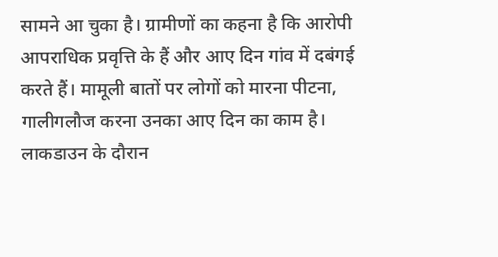सामने आ चुका है। ग्रामीणों का कहना है कि आरोपी आपराधिक प्रवृत्ति के हैं और आए दिन गांव में दबंगई करते हैं। मामूली बातों पर लोगों को मारना पीटना, गालीगलौज करना उनका आए दिन का काम है।
लाकडाउन के दौरान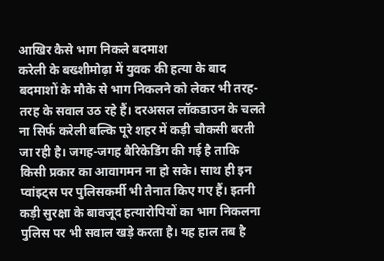आखिर कैसे भाग निकले बदमाश
करेली के बख्शीमोढ़ा में युवक की हत्या के बाद बदमाशों के मौके से भाग निकलने को लेकर भी तरह-तरह के सवाल उठ रहे हैं। दरअसल लॉकडाउन के चलते ना सिर्फ करेली बल्कि पूरे शहर में कड़ी चौकसी बरती जा रही है। जगह-जगह बैरिकेडिंग की गई है ताकि किसी प्रकार का आवागमन ना हो सके। साथ ही इन प्वांइट्स पर पुलिसकर्मी भी तैनात किए गए हैं। इतनी कड़ी सुरक्षा के बावजूद हत्यारोपियों का भाग निकलना पुलिस पर भी सवाल खड़े करता है। यह हाल तब है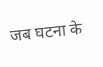जब घटना के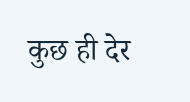कुछ ही देर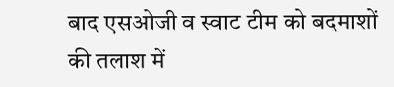बाद एसओजी व स्वाट टीम को बदमाशों की तलाश में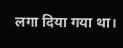लगा दिया गया था।